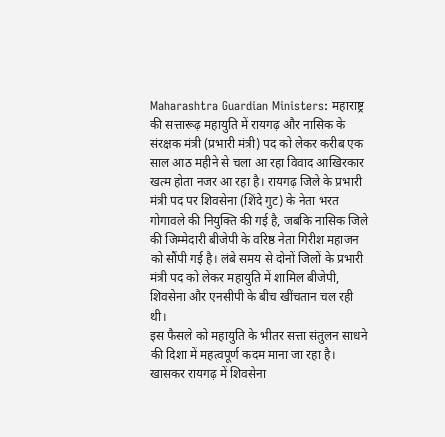Maharashtra Guardian Ministers: महाराष्ट्र की सत्तारूढ़ महायुति में रायगढ़ और नासिक के संरक्षक मंत्री (प्रभारी मंत्री) पद को लेकर करीब एक साल आठ महीने से चला आ रहा विवाद आखिरकार खत्म होता नजर आ रहा है। रायगढ़ जिले के प्रभारी मंत्री पद पर शिवसेना (शिंदे गुट) के नेता भरत गोगावले की नियुक्ति की गई है, जबकि नासिक जिले की जिम्मेदारी बीजेपी के वरिष्ठ नेता गिरीश महाजन को सौंपी गई है। लंबे समय से दोनों जिलों के प्रभारी मंत्री पद को लेकर महायुति में शामिल बीजेपी, शिवसेना और एनसीपी के बीच खींचतान चल रही थी।
इस फैसले को महायुति के भीतर सत्ता संतुलन साधने की दिशा में महत्वपूर्ण कदम माना जा रहा है। खासकर रायगढ़ में शिवसेना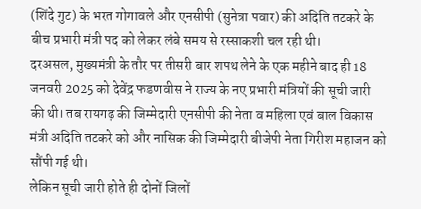(शिंदे गुट) के भरत गोगावले और एनसीपी (सुनेत्रा पवार) की अदिति तटकरे के बीच प्रभारी मंत्री पद को लेकर लंबे समय से रस्साकशी चल रही थी।
दरअसल, मुख्यमंत्री के तौर पर तीसरी बार शपथ लेने के एक महीने बाद ही 18 जनवरी 2025 को देवेंद्र फडणवीस ने राज्य के नए प्रभारी मंत्रियों की सूची जारी की थी। तब रायगढ़ की जिम्मेदारी एनसीपी की नेता व महिला एवं बाल विकास मंत्री अदिति तटकरे को और नासिक की जिम्मेदारी बीजेपी नेता गिरीश महाजन को सौंपी गई थी।
लेकिन सूची जारी होते ही दोनों जिलों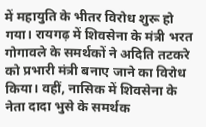में महायुति के भीतर विरोध शुरू हो गया। रायगढ़ में शिवसेना के मंत्री भरत गोगावले के समर्थकों ने अदिति तटकरे को प्रभारी मंत्री बनाए जाने का विरोध किया। वहीं, नासिक में शिवसेना के नेता दादा भुसे के समर्थक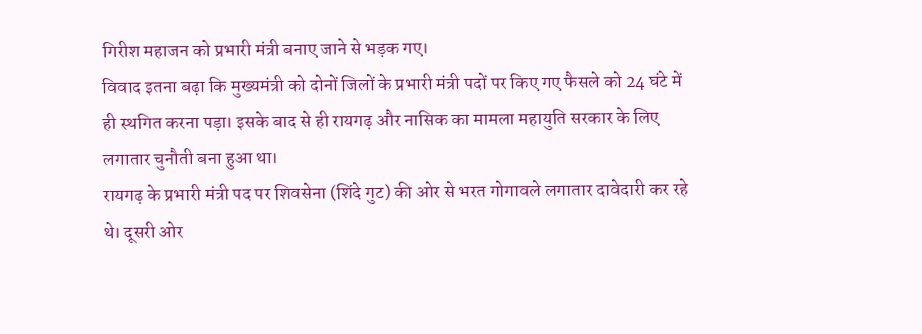गिरीश महाजन को प्रभारी मंत्री बनाए जाने से भड़क गए।
विवाद इतना बढ़ा कि मुख्यमंत्री को दोनों जिलों के प्रभारी मंत्री पदों पर किए गए फैसले को 24 घंटे में ही स्थगित करना पड़ा। इसके बाद से ही रायगढ़ और नासिक का मामला महायुति सरकार के लिए लगातार चुनौती बना हुआ था।
रायगढ़ के प्रभारी मंत्री पद पर शिवसेना (शिंदे गुट) की ओर से भरत गोगावले लगातार दावेदारी कर रहे थे। दूसरी ओर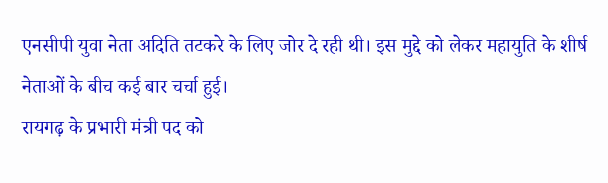एनसीपी युवा नेता अदिति तटकरे के लिए जोर दे रही थी। इस मुद्दे को लेकर महायुति के शीर्ष नेताओं के बीच कई बार चर्चा हुई।
रायगढ़ के प्रभारी मंत्री पद को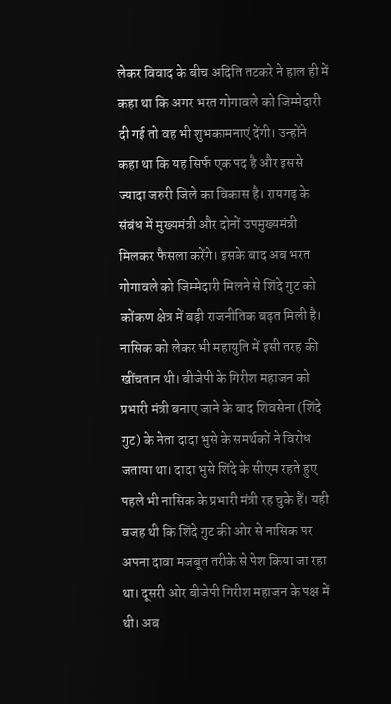लेकर विवाद के बीच अदिति तटकरे ने हाल ही में कहा था कि अगर भरत गोगावले को जिम्मेदारी दी गई तो वह भी शुभकामनाएं देंगी। उन्होंने कहा था कि यह सिर्फ एक पद है और इससे ज्यादा जरुरी जिले का विकास है। रायगढ़ के संबंध में मुख्यमंत्री और दोनों उपमुख्यमंत्री मिलकर फैसला करेंगे। इसके बाद अब भरत गोगावले को जिम्मेदारी मिलने से शिंदे गुट को कोंकण क्षेत्र में बड़ी राजनीतिक बढ़त मिली है।
नासिक को लेकर भी महायुति में इसी तरह की खींचतान थी। बीजेपी के गिरीश महाजन को प्रभारी मंत्री बनाए जाने के बाद शिवसेना (शिंदे गुट) के नेता दादा भुसे के समर्थकों ने विरोध जताया था। दादा भुसे शिंदे के सीएम रहते हुए पहले भी नासिक के प्रभारी मंत्री रह चुके हैं। यही वजह थी कि शिंदे गुट की ओर से नासिक पर अपना दावा मजबूत तरीके से पेश किया जा रहा था। दूसरी ओर बीजेपी गिरीश महाजन के पक्ष में थी। अब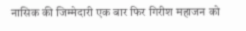नासिक की जिम्मेदारी एक बार फिर गिरीश महाजन को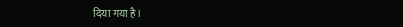दिया गया है।